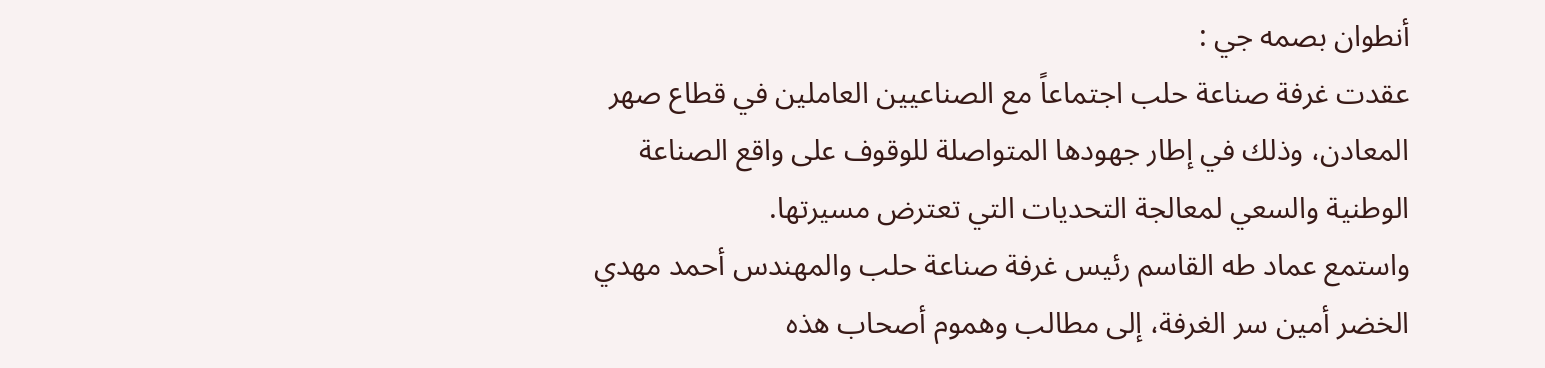أنطوان بصمه جي :
عقدت غرفة صناعة حلب اجتماعاً مع الصناعيين العاملين في قطاع صهر المعادن، وذلك في إطار جهودها المتواصلة للوقوف على واقع الصناعة الوطنية والسعي لمعالجة التحديات التي تعترض مسيرتها.
واستمع عماد طه القاسم رئيس غرفة صناعة حلب والمهندس أحمد مهدي الخضر أمين سر الغرفة، إلى مطالب وهموم أصحاب هذه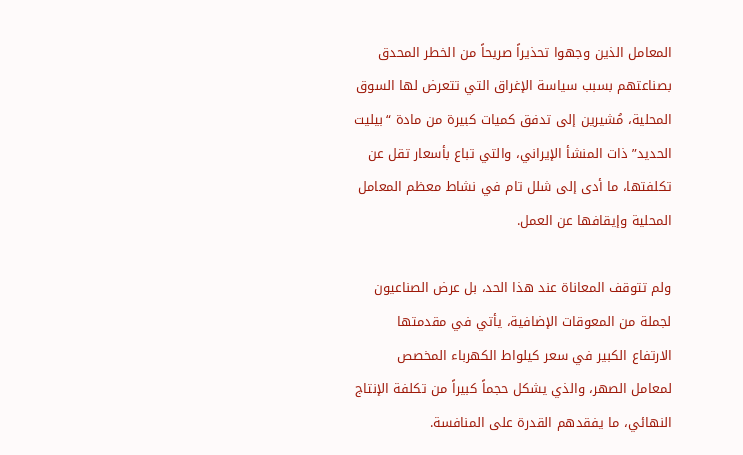المعامل الذين وجهوا تحذيراً صريحاً من الخطر المحدق بصناعتهم بسبب سياسة الإغراق التي تتعرض لها السوق المحلية، مُشيرين إلى تدفق كميات كبيرة من مادة “بيليت الحديد” ذات المنشأ الإيراني، والتي تباع بأسعار تقل عن تكلفتها، ما أدى إلى شلل تام في نشاط معظم المعامل المحلية وإيقافها عن العمل.

ولم تتوقف المعاناة عند هذا الحد، بل عرض الصناعيون لجملة من المعوقات الإضافية، يأتي في مقدمتها الارتفاع الكبير في سعر كيلواط الكهرباء المخصص لمعامل الصهر، والذي يشكل حجماً كبيراً من تكلفة الإنتاج النهائي، ما يفقدهم القدرة على المنافسة.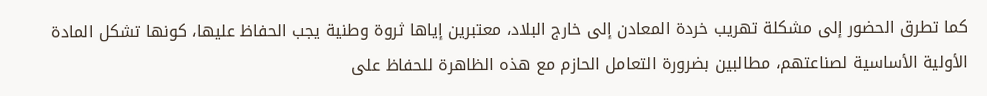كما تطرق الحضور إلى مشكلة تهريب خردة المعادن إلى خارج البلاد، معتبرين إياها ثروة وطنية يجب الحفاظ عليها، كونها تشكل المادة الأولية الأساسية لصناعتهم، مطالبين بضرورة التعامل الحازم مع هذه الظاهرة للحفاظ على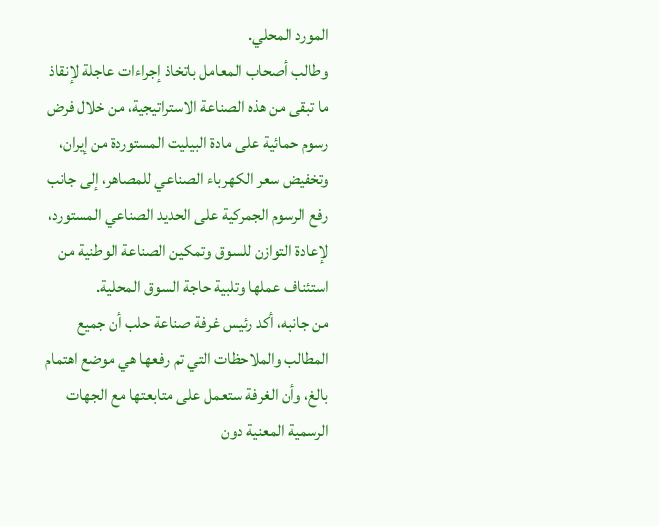المورد المحلي.
وطالب أصحاب المعامل باتخاذ إجراءات عاجلة لإنقاذ ما تبقى من هذه الصناعة الاستراتيجية، من خلال فرض رسوم حمائية على مادة البيليت المستوردة من إيران، وتخفيض سعر الكهرباء الصناعي للمصاهر، إلى جانب رفع الرسوم الجمركية على الحديد الصناعي المستورد، لإعادة التوازن للسوق وتمكين الصناعة الوطنية من استئناف عملها وتلبية حاجة السوق المحلية.
من جانبه، أكد رئيس غرفة صناعة حلب أن جميع المطالب والملاحظات التي تم رفعها هي موضع اهتمام بالغ، وأن الغرفة ستعمل على متابعتها مع الجهات الرسمية المعنية دون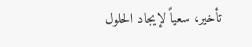تأخير، سعياً لإيجاد الحلول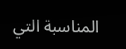المناسبة التي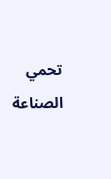تحمي الصناعة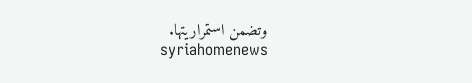وتضمن استمراريتها.
syriahomenews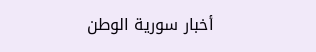أخبار سورية الوطن